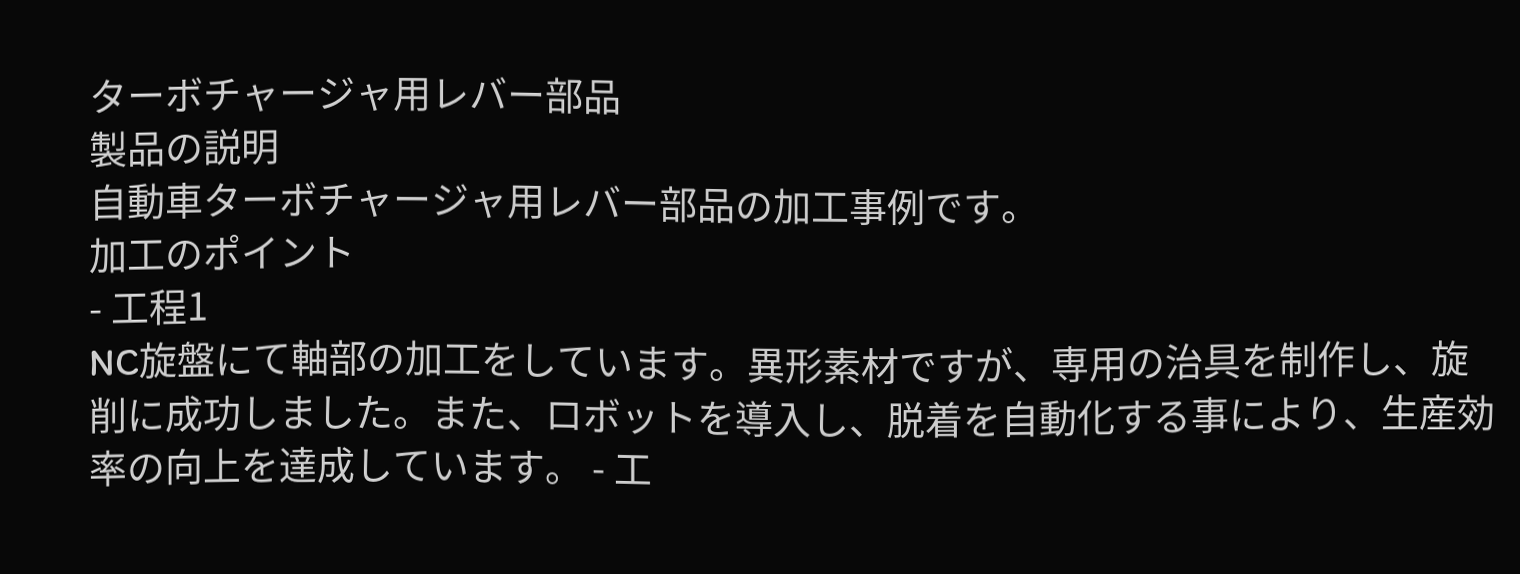ターボチャージャ用レバー部品
製品の説明
自動車ターボチャージャ用レバー部品の加工事例です。
加工のポイント
- 工程1
NC旋盤にて軸部の加工をしています。異形素材ですが、専用の治具を制作し、旋削に成功しました。また、ロボットを導入し、脱着を自動化する事により、生産効率の向上を達成しています。 - 工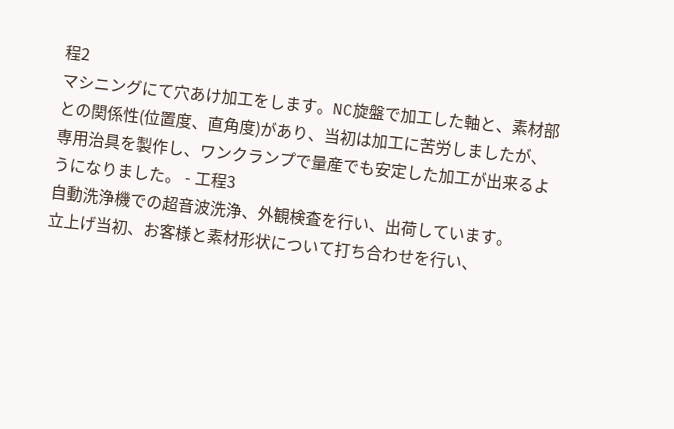程2
マシニングにて穴あけ加工をします。NC旋盤で加工した軸と、素材部との関係性(位置度、直角度)があり、当初は加工に苦労しましたが、専用治具を製作し、ワンクランプで量産でも安定した加工が出来るようになりました。 - 工程3
自動洗浄機での超音波洗浄、外観検査を行い、出荷しています。
立上げ当初、お客様と素材形状について打ち合わせを行い、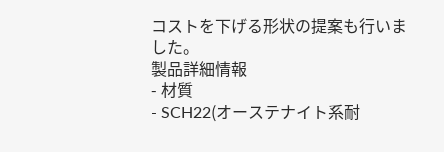コストを下げる形状の提案も行いました。
製品詳細情報
- 材質
- SCH22(オーステナイト系耐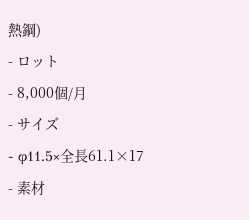熱鋼)
- ロット
- 8,000個/月
- サイズ
- φ11.5×全長61.1×17
- 素材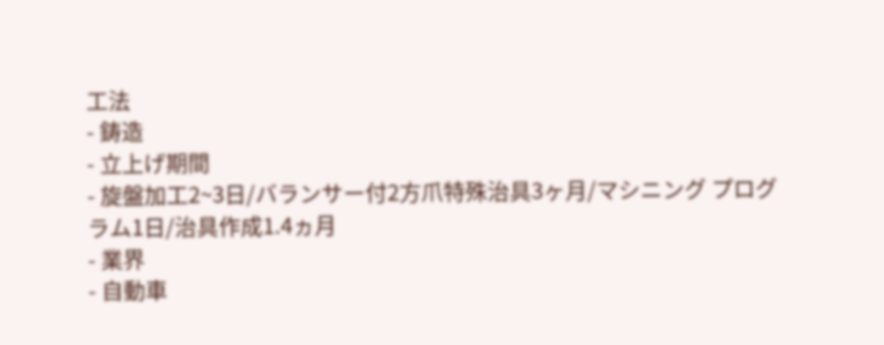工法
- 鋳造
- 立上げ期間
- 旋盤加工2~3日/バランサー付2方爪特殊治具3ヶ月/マシニング プログラム1日/治具作成1.4ヵ月
- 業界
- 自動車